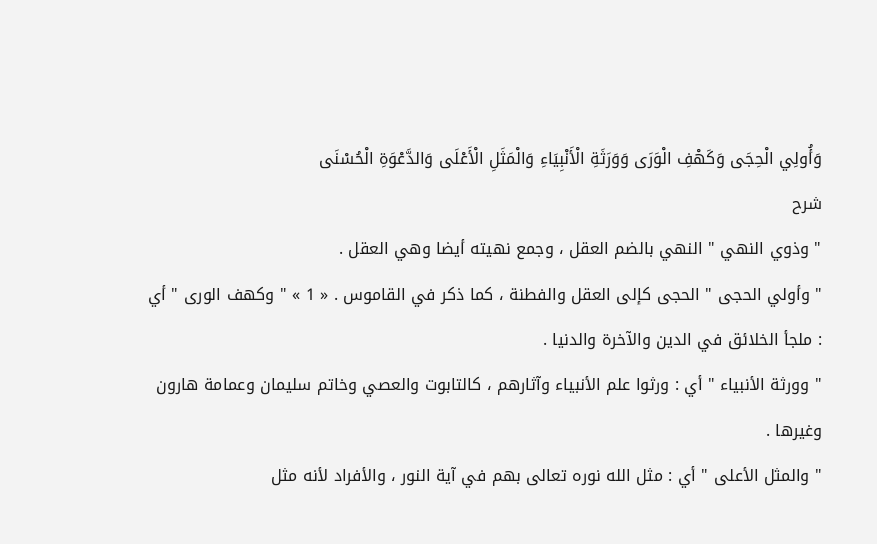وَأُولِي الْحِجَى وَكَهْفِ الْوَرَى وَوَرَثَةِ الْأَنْبِيَاءِ وَالْمَثَلِ الْأَعْلَى وَالدَّعْوَةِ الْحُسْنَى
شرح
" وذوي النهي " النهي بالضم العقل ، وجمع نهيته أيضا وهي العقل .
" وأولي الحجى " الحجى كإلى العقل والفطنة ، كما ذكر في القاموس . « 1 » " وكهف الورى " أي : ملجأ الخلائق في الدين والآخرة والدنيا .
" وورثة الأنبياء " أي : ورثوا علم الأنبياء وآثارهم ، كالتابوت والعصي وخاتم سليمان وعمامة هارون وغيرها .
" والمثل الأعلى " أي : مثل الله نوره تعالى بهم في آية النور ، والأفراد لأنه مثل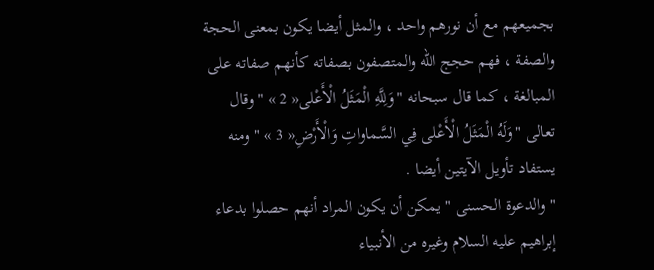بجميعهم مع أن نورهم واحد ، والمثل أيضا يكون بمعنى الحجة والصفة ، فهم حجج الله والمتصفون بصفاته كأنهم صفاته على المبالغة ، كما قال سبحانه "وَلِلَّهِ الْمَثَلُ الْأَعْلى« 2 » " وقال تعالى "وَلَهُ الْمَثَلُ الْأَعْلى فِي السَّماواتِ وَالْأَرْضِ« 3 » " ومنه يستفاد تأويل الآيتين أيضا .
" والدعوة الحسنى " يمكن أن يكون المراد أنهم حصلوا بدعاء إبراهيم عليه السلام وغيره من الأنبياء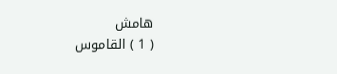هامش
( 1 ) القاموس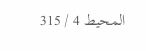المحيط 4 / 315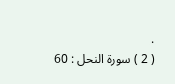.
( 2 ) سورة النحل : 60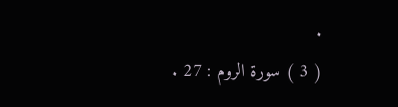.
( 3 ) سورة الروم : 27 .